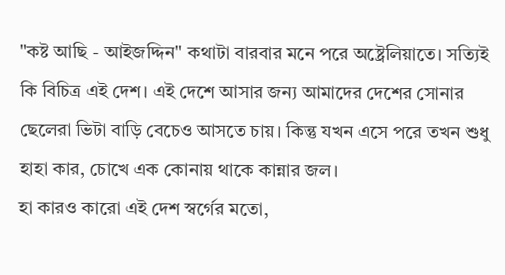"কষ্ট আছি - আইজদ্দিন" কথাটা বারবার মনে পরে অষ্ট্রেলিয়াতে। সত্যিই কি বিচিত্র এই দেশ। এই দেশে আসার জন্য আমাদের দেশের সোনার ছেলেরা ভিটা বাড়ি বেচেও আসতে চায়। কিন্তু যখন এসে পরে তখন শুধু হাহা কার, চোখে এক কোনায় থাকে কান্নার জল।
হা কারও কারো এই দেশ স্বর্গের মতো,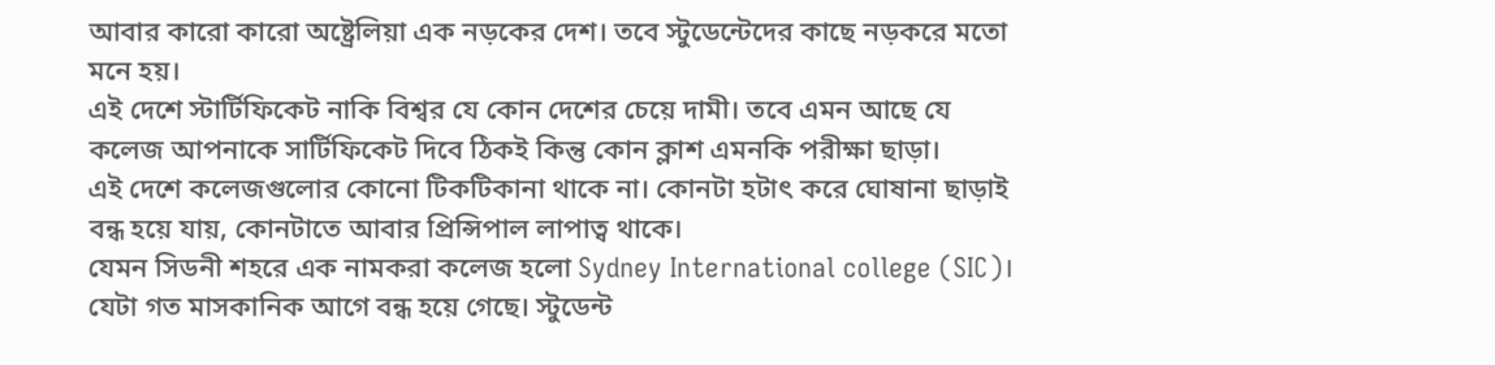আবার কারো কারো অষ্ট্রেলিয়া এক নড়কের দেশ। তবে স্টুডেন্টেদের কাছে নড়করে মতো মনে হয়।
এই দেশে স্টার্টিফিকেট নাকি বিশ্বর যে কোন দেশের চেয়ে দামী। তবে এমন আছে যে কলেজ আপনাকে সার্টিফিকেট দিবে ঠিকই কিন্তু কোন ক্লাশ এমনকি পরীক্ষা ছাড়া।
এই দেশে কলেজগুলোর কোনো টিকটিকানা থাকে না। কোনটা হটাৎ করে ঘোষানা ছাড়াই বন্ধ হয়ে যায়, কোনটাতে আবার প্রিন্সিপাল লাপাত্ব থাকে।
যেমন সিডনী শহরে এক নামকরা কলেজ হলো Sydney International college (SIC)। যেটা গত মাসকানিক আগে বন্ধ হয়ে গেছে। স্টুডেন্ট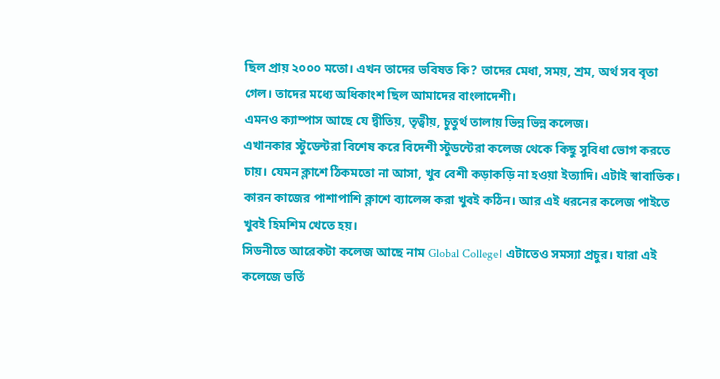ছিল প্রায় ২০০০ মতো। এখন তাদের ভবিষত কি? তাদের মেধা, সময়, শ্রম, অর্থ সব বৃতা গেল। তাদের মধ্যে অধিকাংশ ছিল আমাদের বাংলাদেশী।
এমনও ক্যাম্পাস আছে যে দ্বীতিয়, তৃত্বীয়, চুতুর্থ তালায় ভিন্ন ভিন্ন কলেজ।
এখানকার স্টুডেন্টরা বিশেষ করে বিদেশী স্টুডন্টেরা কলেজ থেকে কিছু সুবিধা ভোগ করতে চায়। যেমন ক্লাশে ঠিকমতো না আসা, খুব বেশী কড়াকড়ি না হওয়া ইত্যাদি। এটাই স্বাবাভিক। কারন কাজের পাশাপাশি ক্লাশে ব্যালেন্স করা খুবই কঠিন। আর এই ধরনের কলেজ পাইতে খুবই হিমশিম খেতে হয়।
সিডনীতে আরেকটা কলেজ আছে নাম Global College। এটাতেও সমস্যা প্রচুর। যারা এই কলেজে ভর্তি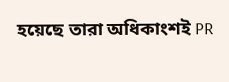হয়েছে তারা অধিকাংশই PR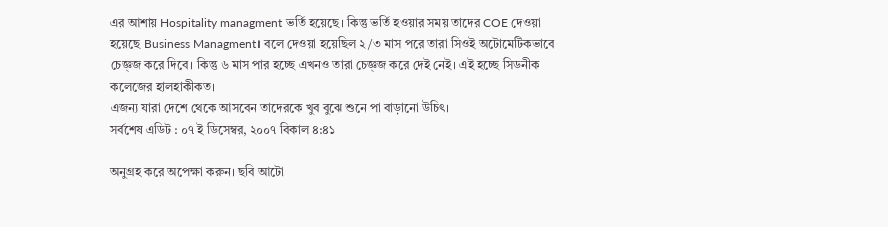এর আশায় Hospitality managment ভর্তি হয়েছে। কিন্তু ভর্তি হওয়ার সময় তাদের COE দেওয়া হয়েছে Business Managment। বলে দেওয়া হয়েছিল ২/৩ মাস পরে তারা সিওই অটোমেটিকভাবে চেজ্ঞ্জ করে দিবে। কিন্তু ৬ মাস পার হচ্ছে এখনও তারা চেজ্ঞ্জ করে দেই নেই। এই হচ্ছে সিডনীক কলেজের হালহাকীকত।
এজন্য যারা দেশে থেকে আসবেন তাদেরকে খুব বুঝে শুনে পা বাড়ানো উচিৎ।
সর্বশেষ এডিট : ০৭ ই ডিসেম্বর, ২০০৭ বিকাল ৪:৪১

অনুগ্রহ করে অপেক্ষা করুন। ছবি আটো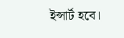ইন্সার্ট হবে।